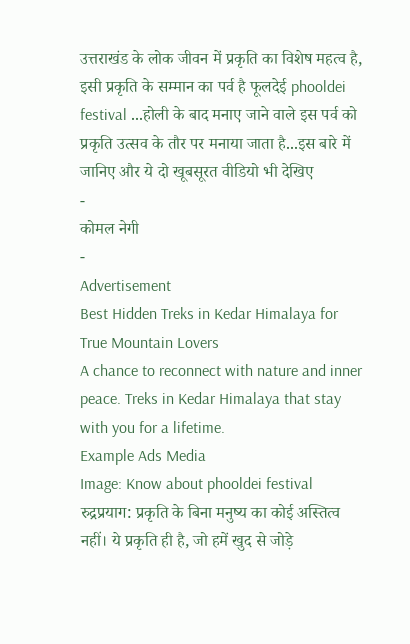उत्तराखंड के लोक जीवन में प्रकृति का विशेष महत्व है, इसी प्रकृति के सम्मान का पर्व है फूलदेई phooldei festival ...होली के बाद मनाए जाने वाले इस पर्व को प्रकृति उत्सव के तौर पर मनाया जाता है...इस बारे में जानिए और ये दो खूबसूरत वीडियो भी देखिए
-
कोमल नेगी
-
Advertisement
Best Hidden Treks in Kedar Himalaya for True Mountain Lovers
A chance to reconnect with nature and inner peace. Treks in Kedar Himalaya that stay with you for a lifetime.
Example Ads Media
Image: Know about phooldei festival
रुद्रप्रयाग: प्रकृति के बिना मनुष्य का कोई अस्तित्व नहीं। ये प्रकृति ही है, जो हमें खुद से जोड़े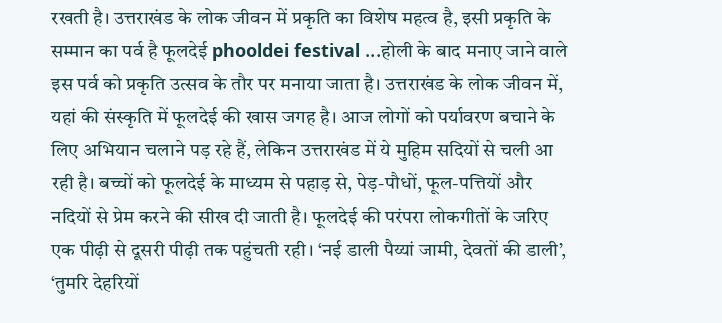रखती है। उत्तराखंड के लोक जीवन में प्रकृति का विशेष महत्व है, इसी प्रकृति के सम्मान का पर्व है फूलदेई phooldei festival ...होली के बाद मनाए जाने वाले इस पर्व को प्रकृति उत्सव के तौर पर मनाया जाता है। उत्तराखंड के लोक जीवन में, यहां की संस्कृति में फूलदेई की खास जगह है। आज लोगों को पर्यावरण बचाने के लिए अभियान चलाने पड़ रहे हैं, लेकिन उत्तराखंड में ये मुहिम सदियों से चली आ रही है। बच्चों को फूलदेई के माध्यम से पहाड़ से, पेड़-पौधों, फूल-पत्तियों और नदियों से प्रेम करने की सीख दी जाती है। फूलदेई की परंपरा लोकगीतों के जरिए एक पीढ़ी से दूसरी पीढ़ी तक पहुंचती रही। ‘नई डाली पैय्यां जामी, देवतों की डाली’, ‘तुमरि देहरियों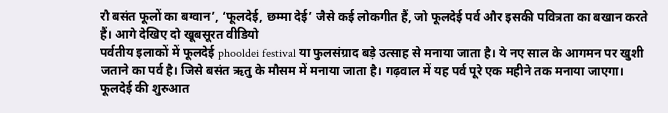रौ बसंत फूलों का बग्वान’, ‘फूलदेई, छम्मा देई’ जैसे कई लोकगीत हैं, जो फूलदेई पर्व और इसकी पवित्रता का बखान करते हैं। आगे देखिए दो खूबसूरत वीडियो
पर्वतीय इलाकों में फूलदेई phooldei festival या फुलसंग्राद बड़े उत्साह से मनाया जाता है। ये नए साल के आगमन पर खुशी जताने का पर्व है। जिसे बसंत ऋतु के मौसम में मनाया जाता है। गढ़वाल में यह पर्व पूरे एक महीने तक मनाया जाएगा। फूलदेई की शुरुआत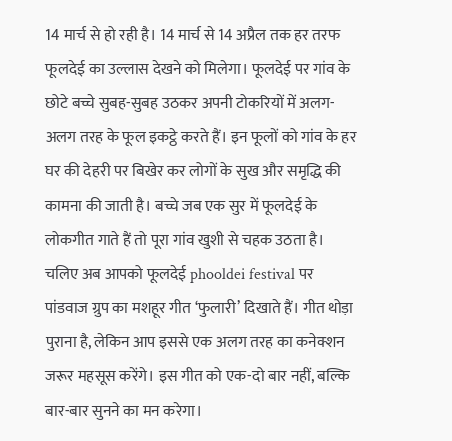14 मार्च से हो रही है। 14 मार्च से 14 अप्रैल तक हर तरफ फूलदेई का उल्लास देखने को मिलेगा। फूलदेई पर गांव के छोटे बच्चे सुबह-सुबह उठकर अपनी टोकरियों में अलग-अलग तरह के फूल इकट्ठे करते हैं। इन फूलों को गांव के हर घर की देहरी पर बिखेर कर लोगों के सुख और समृद्धि की कामना की जाती है। बच्चे जब एक सुर में फूलदेई के लोकगीत गाते हैं तो पूरा गांव खुशी से चहक उठता है।
चलिए अब आपको फूलदेई phooldei festival पर पांडवाज ग्रुप का मशहूर गीत ‘फुलारी’ दिखाते हैं। गीत थोड़ा पुराना है, लेकिन आप इससे एक अलग तरह का कनेक्शन जरूर महसूस करेंगे। इस गीत को एक-दो बार नहीं, बल्कि बार-बार सुनने का मन करेगा।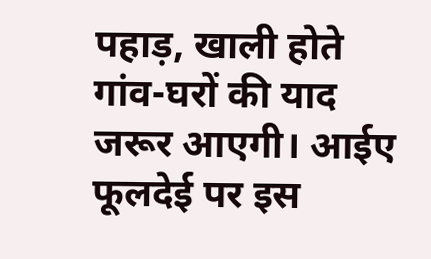पहाड़, खाली होते गांव-घरों की याद जरूर आएगी। आईए फूलदेई पर इस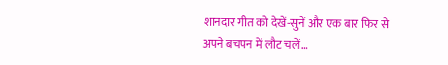शानदार गीत को देखें-सुनें और एक बार फिर से अपने बचपन में लौट चलें…